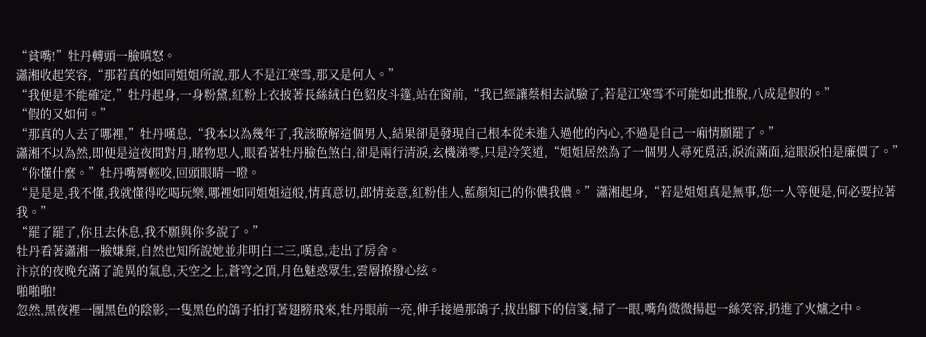“貧嘴!”牡丹轉頭一臉嗔怒。
瀟湘收起笑容,“那若真的如同姐姐所說,那人不是江寒雪,那又是何人。”
“我便是不能確定,”牡丹起身,一身粉黛,紅粉上衣披著長絲絨白色貂皮斗篷,站在窗前,“我已經讓蔡相去試驗了,若是江寒雪不可能如此推脫,八成是假的。”
“假的又如何。”
“那真的人去了哪裡,”牡丹嘆息,“我本以為幾年了,我該瞭解這個男人,結果卻是發現自己根本從未進入過他的內心,不過是自己一廂情願罷了。”
瀟湘不以為然,即便是這夜間對月,睹物思人,眼看著牡丹臉色煞白,卻是兩行清淚,玄機涕零,只是冷笑道,“姐姐居然為了一個男人尋死覓活,淚流滿面,這眼淚怕是廉價了。”
“你懂什麼。”牡丹嘴脣輕咬,回頭眼睛一瞪。
“是是是,我不懂,我就懂得吃喝玩樂,哪裡如同姐姐這般,情真意切,郎情妾意,紅粉佳人,藍顏知己的你儂我儂。”瀟湘起身,“若是姐姐真是無事,您一人等便是,何必要拉著我。”
“罷了罷了,你且去休息,我不願與你多說了。”
牡丹看著瀟湘一臉嫌棄,自然也知所說她並非明白二三,嘆息,走出了房舍。
汴京的夜晚充滿了詭異的氣息,天空之上,蒼穹之頂,月色魅惑眾生,雲層撩撥心絃。
啪啪啪!
忽然,黑夜裡一團黑色的陰影,一隻黑色的鴿子拍打著翅膀飛來,牡丹眼前一亮,伸手接過那鴿子,拔出腳下的信箋,掃了一眼,嘴角微微揚起一絲笑容,扔進了火爐之中。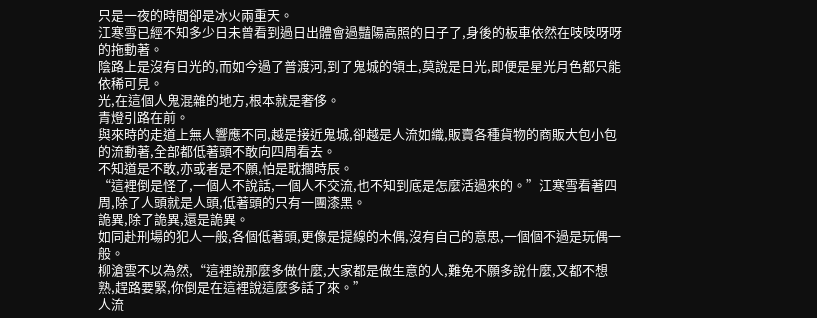只是一夜的時間卻是冰火兩重天。
江寒雪已經不知多少日未曾看到過日出體會過豔陽高照的日子了,身後的板車依然在吱吱呀呀的拖動著。
陰路上是沒有日光的,而如今過了普渡河,到了鬼城的領土,莫說是日光,即便是星光月色都只能依稀可見。
光,在這個人鬼混雜的地方,根本就是奢侈。
青燈引路在前。
與來時的走道上無人響應不同,越是接近鬼城,卻越是人流如織,販賣各種貨物的商販大包小包的流動著,全部都低著頭不敢向四周看去。
不知道是不敢,亦或者是不願,怕是耽擱時辰。
“這裡倒是怪了,一個人不說話,一個人不交流,也不知到底是怎麼活過來的。”江寒雪看著四周,除了人頭就是人頭,低著頭的只有一團漆黑。
詭異,除了詭異,還是詭異。
如同赴刑場的犯人一般,各個低著頭,更像是提線的木偶,沒有自己的意思,一個個不過是玩偶一般。
柳滄雲不以為然,“這裡說那麼多做什麼,大家都是做生意的人,難免不願多說什麼,又都不想熟,趕路要緊,你倒是在這裡說這麼多話了來。”
人流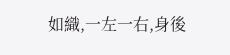如織,一左一右,身後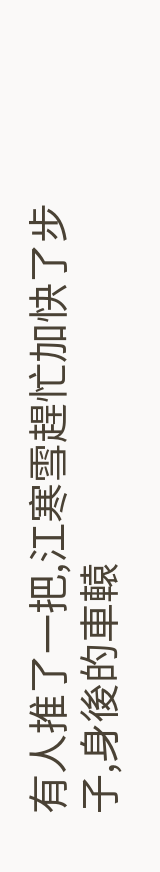有人推了一把,江寒雪趕忙加快了步子,身後的車轅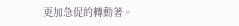更加急促的轉動著。